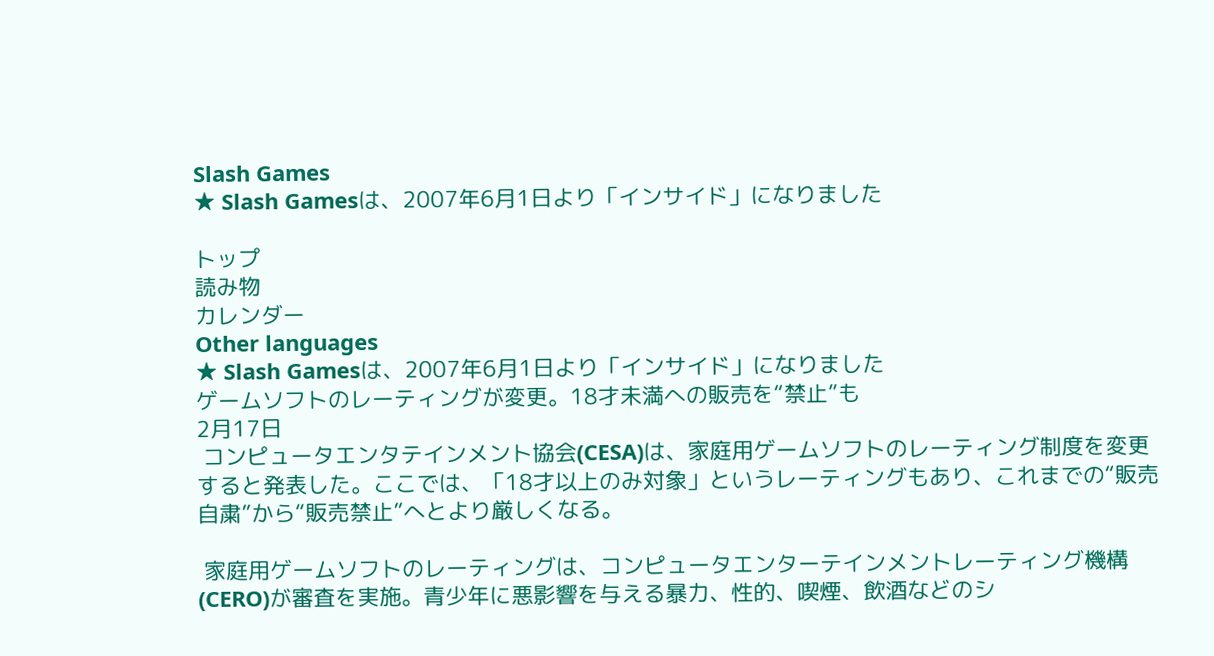Slash Games
★ Slash Gamesは、2007年6月1日より「インサイド」になりました

トップ
読み物
カレンダー
Other languages
★ Slash Gamesは、2007年6月1日より「インサイド」になりました
ゲームソフトのレーティングが変更。18才未満への販売を“禁止”も
2月17日
 コンピュータエンタテインメント協会(CESA)は、家庭用ゲームソフトのレーティング制度を変更すると発表した。ここでは、「18才以上のみ対象」というレーティングもあり、これまでの“販売自粛”から“販売禁止”へとより厳しくなる。

 家庭用ゲームソフトのレーティングは、コンピュータエンターテインメントレーティング機構(CERO)が審査を実施。青少年に悪影響を与える暴力、性的、喫煙、飲酒などのシ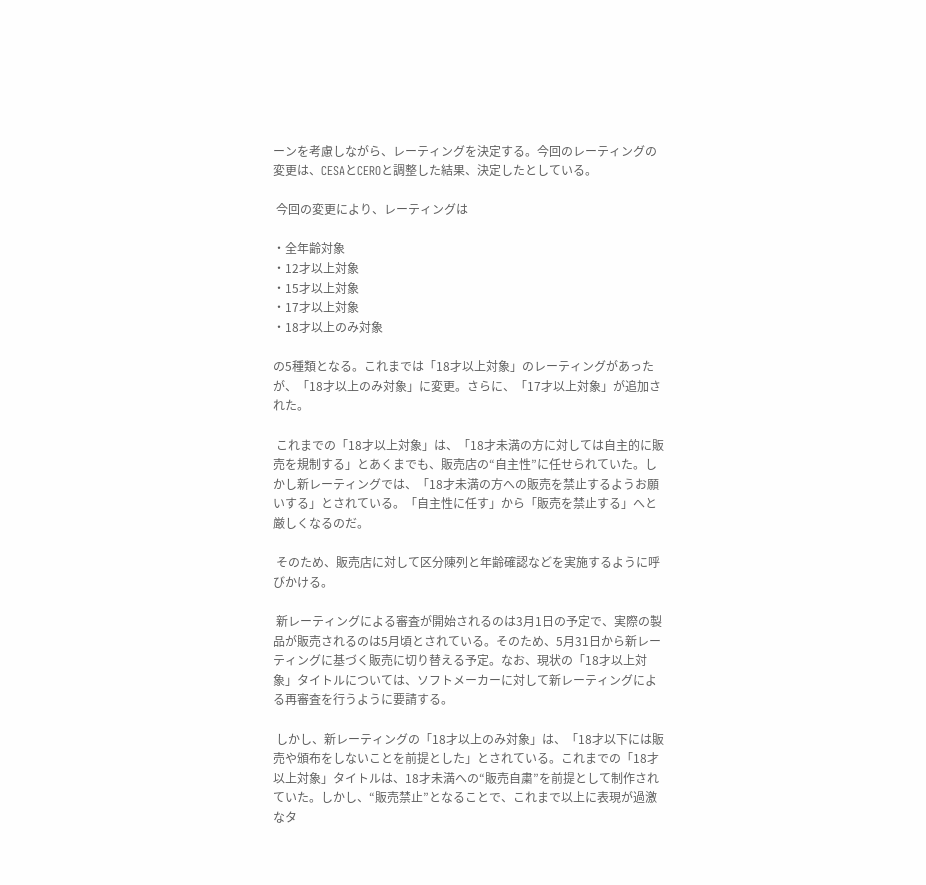ーンを考慮しながら、レーティングを決定する。今回のレーティングの変更は、CESAとCEROと調整した結果、決定したとしている。

 今回の変更により、レーティングは

・全年齢対象
・12才以上対象
・15才以上対象
・17才以上対象
・18才以上のみ対象

の5種類となる。これまでは「18才以上対象」のレーティングがあったが、「18才以上のみ対象」に変更。さらに、「17才以上対象」が追加された。

 これまでの「18才以上対象」は、「18才未満の方に対しては自主的に販売を規制する」とあくまでも、販売店の“自主性”に任せられていた。しかし新レーティングでは、「18才未満の方への販売を禁止するようお願いする」とされている。「自主性に任す」から「販売を禁止する」へと厳しくなるのだ。

 そのため、販売店に対して区分陳列と年齢確認などを実施するように呼びかける。

 新レーティングによる審査が開始されるのは3月1日の予定で、実際の製品が販売されるのは5月頃とされている。そのため、5月31日から新レーティングに基づく販売に切り替える予定。なお、現状の「18才以上対象」タイトルについては、ソフトメーカーに対して新レーティングによる再審査を行うように要請する。

 しかし、新レーティングの「18才以上のみ対象」は、「18才以下には販売や頒布をしないことを前提とした」とされている。これまでの「18才以上対象」タイトルは、18才未満への“販売自粛”を前提として制作されていた。しかし、“販売禁止”となることで、これまで以上に表現が過激なタ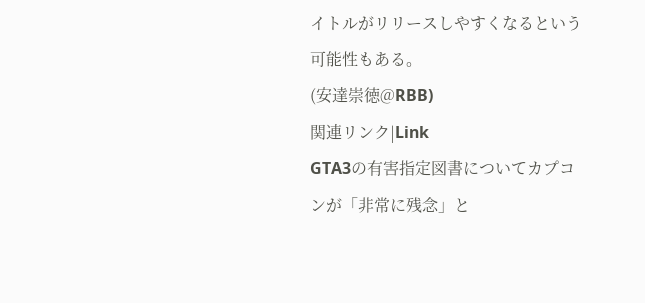イトルがリリースしやすくなるという可能性もある。
(安達崇徳@RBB)
関連リンク|Link
GTA3の有害指定図書についてカプコンが「非常に残念」と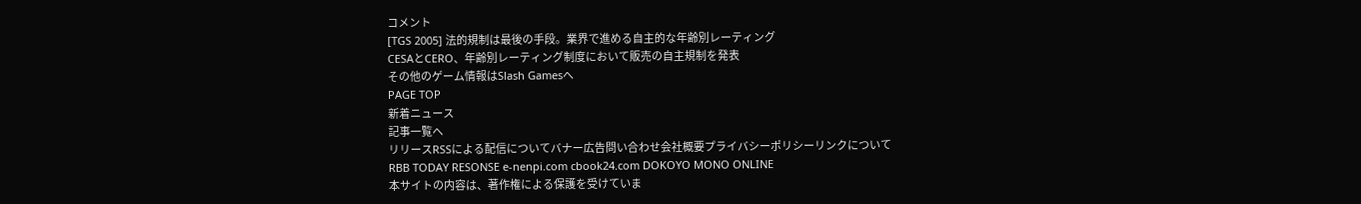コメント
[TGS 2005] 法的規制は最後の手段。業界で進める自主的な年齢別レーティング
CESAとCERO、年齢別レーティング制度において販売の自主規制を発表
その他のゲーム情報はSlash Gamesへ
PAGE TOP
新着ニュース
記事一覧へ
リリースRSSによる配信についてバナー広告問い合わせ会社概要プライバシーポリシーリンクについて
RBB TODAY RESONSE e-nenpi.com cbook24.com DOKOYO MONO ONLINE
本サイトの内容は、著作権による保護を受けていま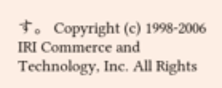す。 Copyright (c) 1998-2006 IRI Commerce and Technology, Inc. All Rights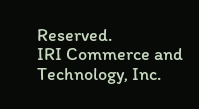Reserved.
IRI Commerce and Technology, Inc.